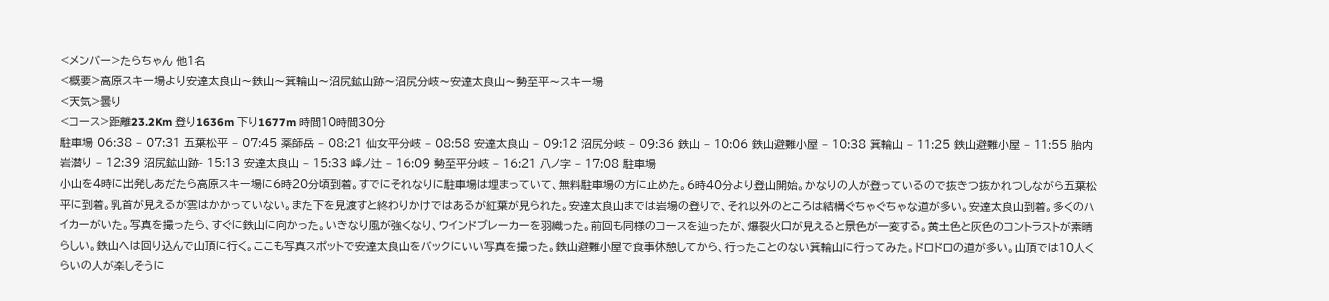<メンバー>たらちゃん 他1名
<概要>高原スキー場より安達太良山〜鉄山〜箕輪山〜沼尻鉱山跡〜沼尻分岐〜安達太良山〜勢至平〜スキー場
<天気>曇り
<コース>距離23.2Km 登り1636m 下り1677m 時間10時間30分
駐車場 06:38 – 07:31 五葉松平 – 07:45 薬師岳 – 08:21 仙女平分岐 – 08:58 安達太良山 – 09:12 沼尻分岐 – 09:36 鉄山 – 10:06 鉄山避難小屋 – 10:38 箕輪山 – 11:25 鉄山避難小屋 – 11:55 胎内岩潜り – 12:39 沼尻鉱山跡- 15:13 安達太良山 – 15:33 峰ノ辻 – 16:09 勢至平分岐 – 16:21 八ノ字 – 17:08 駐車場
小山を4時に出発しあだたら高原スキー場に6時20分頃到着。すでにそれなりに駐車場は埋まっていて、無料駐車場の方に止めた。6時40分より登山開始。かなりの人が登っているので抜きつ抜かれつしながら五葉松平に到着。乳首が見えるが雲はかかっていない。また下を見渡すと終わりかけではあるが紅葉が見られた。安達太良山までは岩場の登りで、それ以外のところは結構ぐちゃぐちゃな道が多い。安達太良山到着。多くのハイカーがいた。写真を撮ったら、すぐに鉄山に向かった。いきなり風が強くなり、ウインドブレーカーを羽織った。前回も同様のコースを辿ったが、爆裂火口が見えると景色が一変する。黄土色と灰色のコントラストが素晴らしい。鉄山へは回り込んで山頂に行く。ここも写真スポットで安達太良山をバックにいい写真を撮った。鉄山避難小屋で食事休憩してから、行ったことのない箕輪山に行ってみた。ドロドロの道が多い。山頂では10人くらいの人が楽しそうに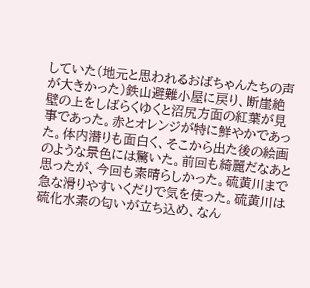していた(地元と思われるおばちゃんたちの声が大きかった)鉄山避難小屋に戻り、断崖絶壁の上をしばらくゆくと沼尻方面の紅葉が見事であった。赤とオレンジが特に鮮やかであった。体内潜りも面白く、そこから出た後の絵画のような景色には驚いた。前回も綺麗だなあと思ったが、今回も素晴らしかった。硫黄川まで急な滑りやすいくだりで気を使った。硫黄川は硫化水素の匂いが立ち込め、なん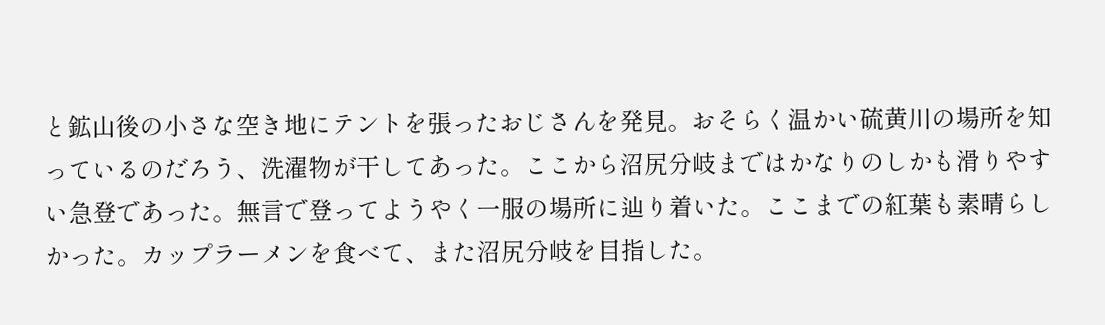と鉱山後の小さな空き地にテントを張ったおじさんを発見。おそらく温かい硫黄川の場所を知っているのだろう、洗濯物が干してあった。ここから沼尻分岐まではかなりのしかも滑りやすい急登であった。無言で登ってようやく一服の場所に辿り着いた。ここまでの紅葉も素晴らしかった。カップラーメンを食べて、また沼尻分岐を目指した。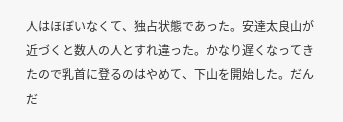人はほぼいなくて、独占状態であった。安達太良山が近づくと数人の人とすれ違った。かなり遅くなってきたので乳首に登るのはやめて、下山を開始した。だんだ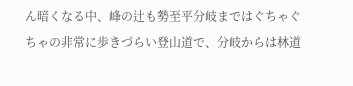ん暗くなる中、峰の辻も勢至平分岐まではぐちゃぐちゃの非常に歩きづらい登山道で、分岐からは林道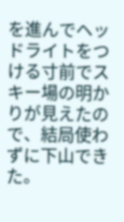を進んでヘッドライトをつける寸前でスキー場の明かりが見えたので、結局使わずに下山できた。